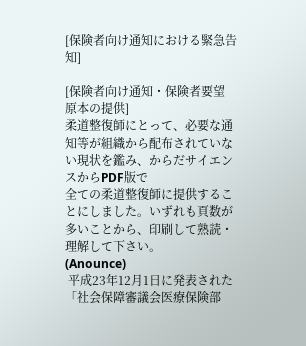[保険者向け通知における緊急告知]

[保険者向け通知・保険者要望 原本の提供]
柔道整復師にとって、必要な通知等が組織から配布されていない現状を鑑み、からだサイエンスからPDF版で
全ての柔道整復師に提供することにしました。いずれも頁数が多いことから、印刷して熟読・理解して下さい。
(Anounce)
 平成23年12月1日に発表された「社会保障審議会医療保険部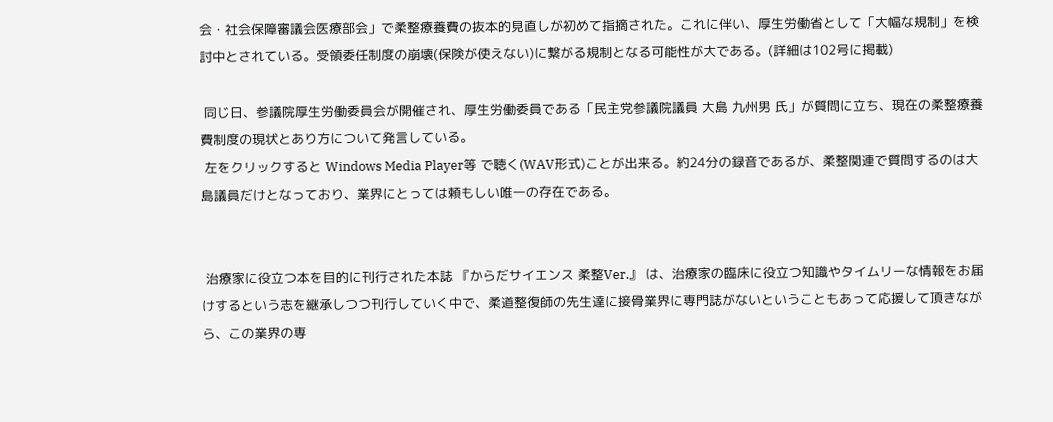会・社会保障審議会医療部会」で柔整療養費の抜本的見直しが初めて指摘された。これに伴い、厚生労働省として「大幅な規制」を検討中とされている。受領委任制度の崩壊(保険が使えない)に繋がる規制となる可能性が大である。(詳細は102号に掲載)

 同じ日、参議院厚生労働委員会が開催され、厚生労働委員である「民主党参議院議員 大島 九州男 氏」が質問に立ち、現在の柔整療養費制度の現状とあり方について発言している。
 左をクリックすると Windows Media Player等 で聴く(WAV形式)ことが出来る。約24分の録音であるが、柔整関連で質問するのは大島議員だけとなっており、業界にとっては頼もしい唯一の存在である。


 治療家に役立つ本を目的に刊行された本誌 『からだサイエンス 柔整Ver.』 は、治療家の臨床に役立つ知識やタイムリーな情報をお届けするという志を継承しつつ刊行していく中で、柔道整復師の先生達に接骨業界に専門誌がないということもあって応援して頂きながら、この業界の専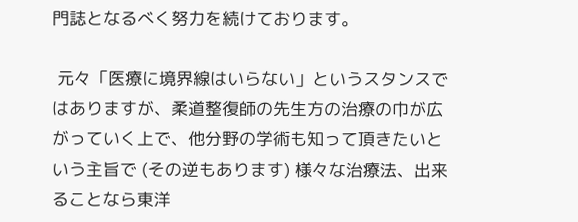門誌となるべく努力を続けております。

 元々「医療に境界線はいらない」というスタンスではありますが、柔道整復師の先生方の治療の巾が広がっていく上で、他分野の学術も知って頂きたいという主旨で (その逆もあります) 様々な治療法、出来ることなら東洋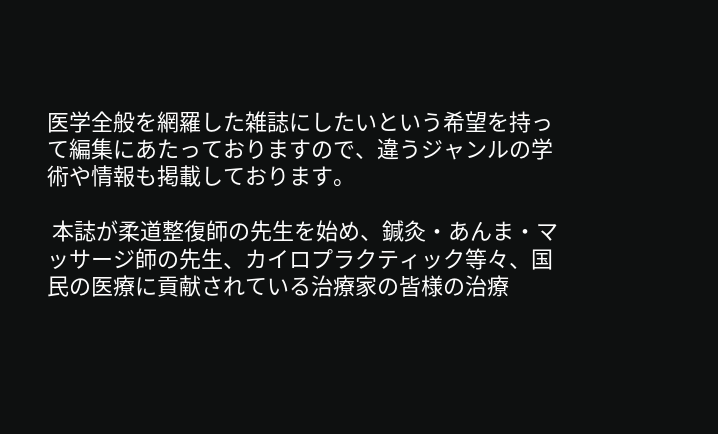医学全般を網羅した雑誌にしたいという希望を持って編集にあたっておりますので、違うジャンルの学術や情報も掲載しております。

 本誌が柔道整復師の先生を始め、鍼灸・あんま・マッサージ師の先生、カイロプラクティック等々、国民の医療に貢献されている治療家の皆様の治療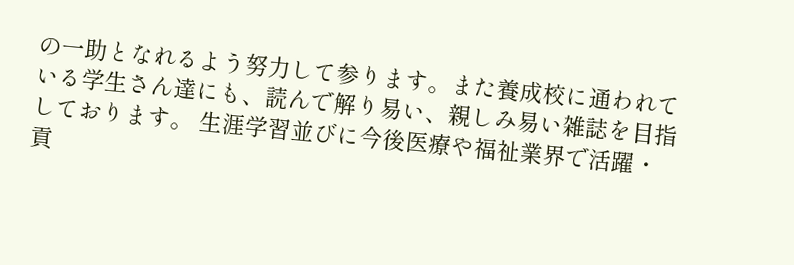の一助となれるよう努力して参ります。また養成校に通われている学生さん達にも、読んで解り易い、親しみ易い雑誌を目指しております。 生涯学習並びに今後医療や福祉業界で活躍・貢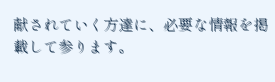献されていく方達に、必要な情報を掲載して参ります。